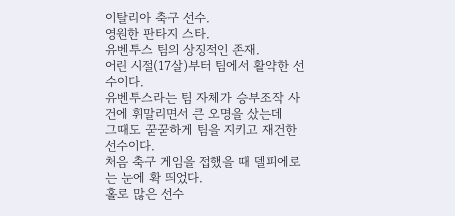이탈리아 축구 선수.
영원한 판타지 스타.
유벤투스 팀의 상징적인 존재.
어린 시절(17살)부터 팀에서 활약한 선수이다.
유벤투스라는 팀 자체가 승부조작 사건에 휘말리면서 큰 오명을 샀는데
그때도 꾿꾿하게 팀을 지키고 재건한 선수이다.
처음 축구 게임을 접했을 때 델피에로는 눈에 확 띄었다.
홀로 많은 선수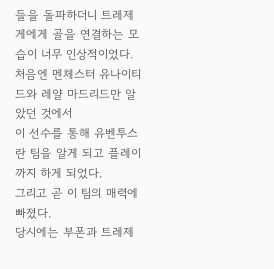들을 돌파하더니 트레제게에게 골을 연결하는 모습이 너무 인상적이었다.
처음엔 멘체스터 유나이티드와 레얄 마드리드만 알았던 것에서
이 선수를 통해 유벤투스란 팀을 알게 되고 플레이까지 하게 되었다.
그리고 곧 이 팀의 매력에 빠졌다.
당시에는 부폰과 트레제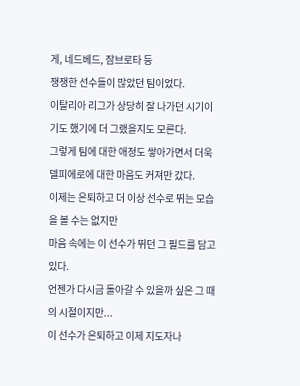게, 네드베드, 잠브로타 등
쟁쟁한 선수들이 많았던 팀이었다.
이탈리아 리그가 상당히 잘 나가던 시기이기도 했기에 더 그랬을지도 모른다.
그렇게 팀에 대한 애정도 쌓아가면서 더욱 델피에로에 대한 마음도 커져만 갔다.
이제는 은퇴하고 더 이상 선수로 뛰는 모습을 볼 수는 없지만
마음 속에는 이 선수가 뛰던 그 필드를 담고 있다.
언젠가 다시금 돌아갈 수 있을까 싶은 그 때의 시절이지만...
이 선수가 은퇴하고 이제 지도자나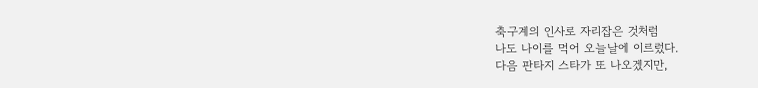축구계의 인사로 자리잡은 것처럼
나도 나이를 먹어 오늘날에 이르렀다.
다음 판타지 스타가 또 나오겠지만,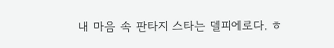내 마음 속 판타지 스타는 델피에로다. ㅎ